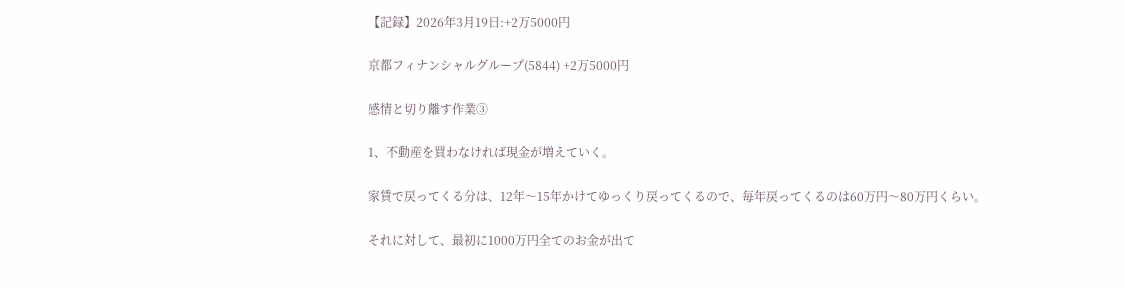【記録】2026年3月19日:+2万5000円

京都フィナンシャルグループ(5844) +2万5000円

感情と切り離す作業③

1、不動産を買わなければ現金が増えていく。

家賃で戻ってくる分は、12年〜15年かけてゆっくり戻ってくるので、毎年戻ってくるのは60万円〜80万円くらい。

それに対して、最初に1000万円全てのお金が出て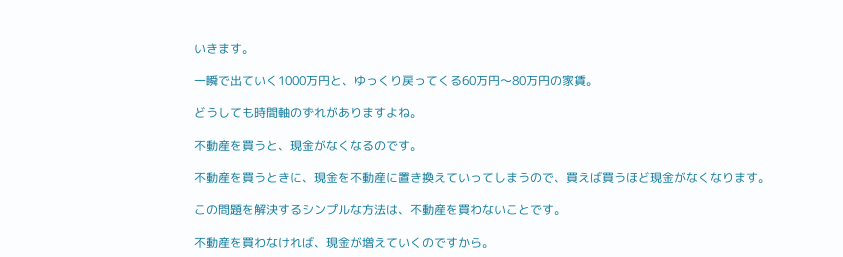いきます。

一瞬で出ていく1000万円と、ゆっくり戻ってくる60万円〜80万円の家賃。

どうしても時間軸のずれがありますよね。

不動産を買うと、現金がなくなるのです。

不動産を買うときに、現金を不動産に置き換えていってしまうので、買えば買うほど現金がなくなります。

この問題を解決するシンプルな方法は、不動産を買わないことです。

不動産を買わなければ、現金が増えていくのですから。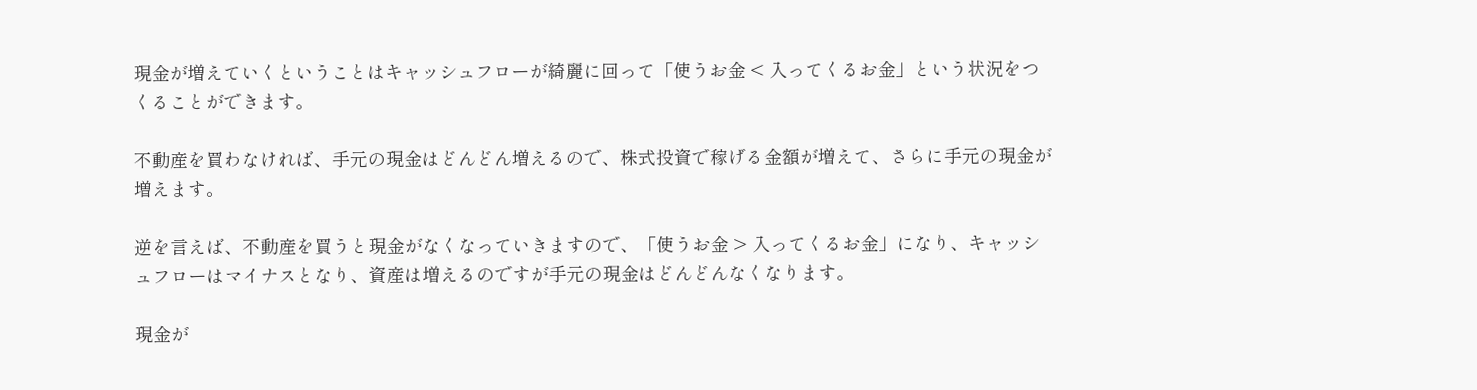現金が増えていくということはキャッシュフローが綺麗に回って「使うお金 < 入ってくるお金」という状況をつくることができます。

不動産を買わなければ、手元の現金はどんどん増えるので、株式投資で稼げる金額が増えて、さらに手元の現金が増えます。

逆を言えば、不動産を買うと現金がなくなっていきますので、「使うお金 > 入ってくるお金」になり、キャッシュフローはマイナスとなり、資産は増えるのですが手元の現金はどんどんなくなります。

現金が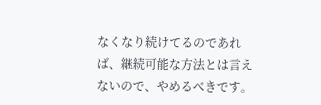なくなり続けてるのであれば、継続可能な方法とは言えないので、やめるべきです。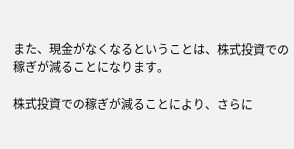また、現金がなくなるということは、株式投資での稼ぎが減ることになります。

株式投資での稼ぎが減ることにより、さらに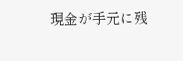現金が手元に残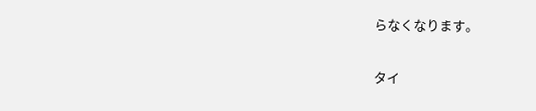らなくなります。

タイ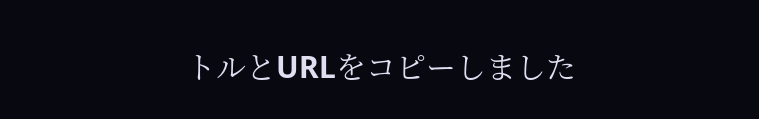トルとURLをコピーしました